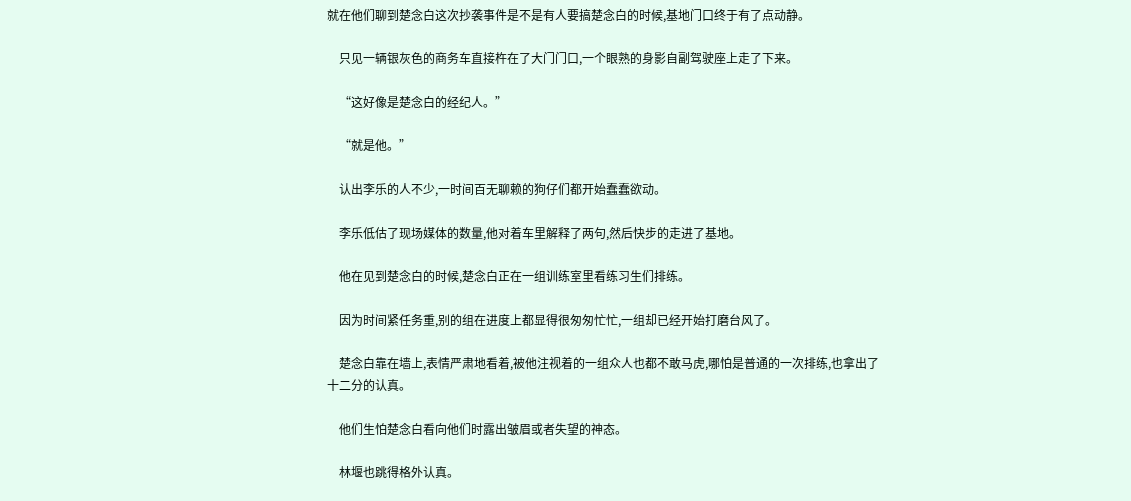就在他们聊到楚念白这次抄袭事件是不是有人要搞楚念白的时候,基地门口终于有了点动静。

    只见一辆银灰色的商务车直接杵在了大门门口,一个眼熟的身影自副驾驶座上走了下来。

    “这好像是楚念白的经纪人。”

    “就是他。”

    认出李乐的人不少,一时间百无聊赖的狗仔们都开始蠢蠢欲动。

    李乐低估了现场媒体的数量,他对着车里解释了两句,然后快步的走进了基地。

    他在见到楚念白的时候,楚念白正在一组训练室里看练习生们排练。

    因为时间紧任务重,别的组在进度上都显得很匆匆忙忙,一组却已经开始打磨台风了。

    楚念白靠在墙上,表情严肃地看着,被他注视着的一组众人也都不敢马虎,哪怕是普通的一次排练,也拿出了十二分的认真。

    他们生怕楚念白看向他们时露出皱眉或者失望的神态。

    林堰也跳得格外认真。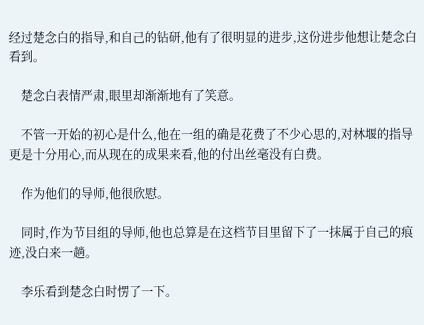经过楚念白的指导,和自己的钻研,他有了很明显的进步,这份进步他想让楚念白看到。

    楚念白表情严肃,眼里却渐渐地有了笑意。

    不管一开始的初心是什么,他在一组的确是花费了不少心思的,对林堰的指导更是十分用心,而从现在的成果来看,他的付出丝毫没有白费。

    作为他们的导师,他很欣慰。

    同时,作为节目组的导师,他也总算是在这档节目里留下了一抹属于自己的痕迹,没白来一趟。

    李乐看到楚念白时愣了一下。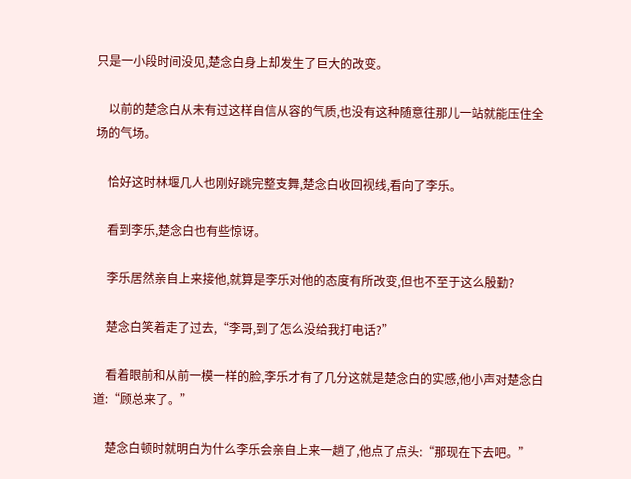只是一小段时间没见,楚念白身上却发生了巨大的改变。

    以前的楚念白从未有过这样自信从容的气质,也没有这种随意往那儿一站就能压住全场的气场。

    恰好这时林堰几人也刚好跳完整支舞,楚念白收回视线,看向了李乐。

    看到李乐,楚念白也有些惊讶。

    李乐居然亲自上来接他,就算是李乐对他的态度有所改变,但也不至于这么殷勤?

    楚念白笑着走了过去,“李哥,到了怎么没给我打电话?”

    看着眼前和从前一模一样的脸,李乐才有了几分这就是楚念白的实感,他小声对楚念白道:“顾总来了。”

    楚念白顿时就明白为什么李乐会亲自上来一趟了,他点了点头:“那现在下去吧。”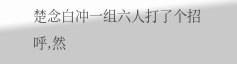楚念白冲一组六人打了个招呼,然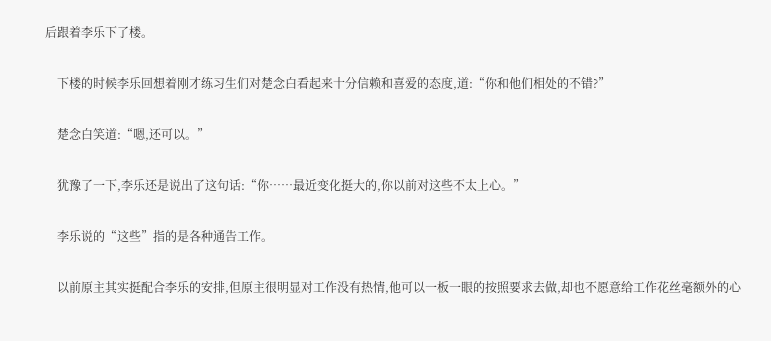后跟着李乐下了楼。

    下楼的时候李乐回想着刚才练习生们对楚念白看起来十分信赖和喜爱的态度,道:“你和他们相处的不错?”

    楚念白笑道:“嗯,还可以。”

    犹豫了一下,李乐还是说出了这句话:“你……最近变化挺大的,你以前对这些不太上心。”

    李乐说的“这些”指的是各种通告工作。

    以前原主其实挺配合李乐的安排,但原主很明显对工作没有热情,他可以一板一眼的按照要求去做,却也不愿意给工作花丝毫额外的心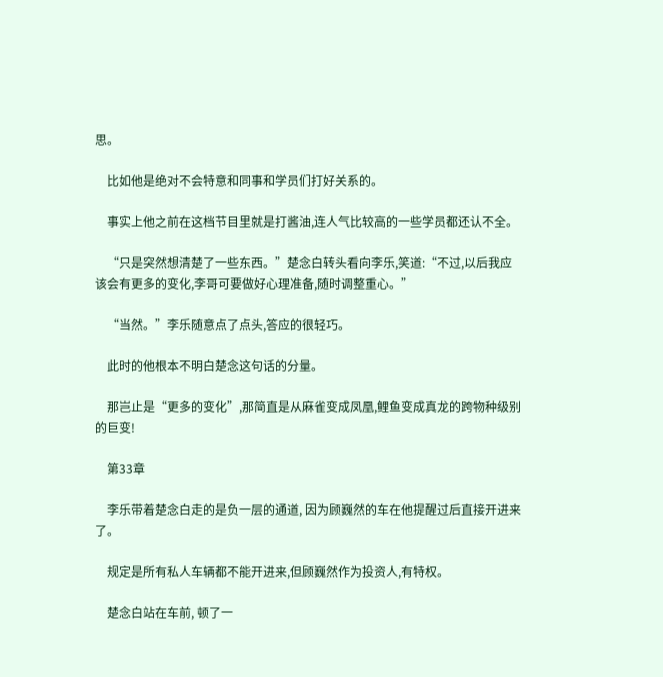思。

    比如他是绝对不会特意和同事和学员们打好关系的。

    事实上他之前在这档节目里就是打酱油,连人气比较高的一些学员都还认不全。

    “只是突然想清楚了一些东西。”楚念白转头看向李乐,笑道:“不过,以后我应该会有更多的变化,李哥可要做好心理准备,随时调整重心。”

    “当然。”李乐随意点了点头,答应的很轻巧。

    此时的他根本不明白楚念这句话的分量。

    那岂止是“更多的变化”,那简直是从麻雀变成凤凰,鲤鱼变成真龙的跨物种级别的巨变!

    第33章

    李乐带着楚念白走的是负一层的通道, 因为顾巍然的车在他提醒过后直接开进来了。

    规定是所有私人车辆都不能开进来,但顾巍然作为投资人,有特权。

    楚念白站在车前, 顿了一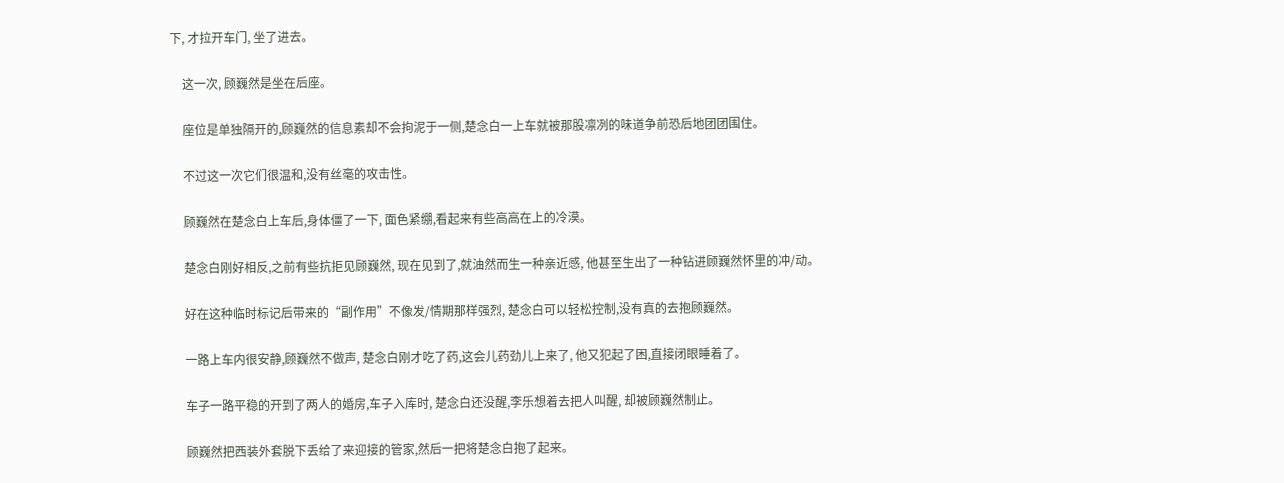下, 才拉开车门, 坐了进去。

    这一次, 顾巍然是坐在后座。

    座位是单独隔开的,顾巍然的信息素却不会拘泥于一侧,楚念白一上车就被那股凛冽的味道争前恐后地团团围住。

    不过这一次它们很温和,没有丝毫的攻击性。

    顾巍然在楚念白上车后,身体僵了一下, 面色紧绷,看起来有些高高在上的冷漠。

    楚念白刚好相反,之前有些抗拒见顾巍然, 现在见到了,就油然而生一种亲近感, 他甚至生出了一种钻进顾巍然怀里的冲/动。

    好在这种临时标记后带来的“副作用”不像发/情期那样强烈, 楚念白可以轻松控制,没有真的去抱顾巍然。

    一路上车内很安静,顾巍然不做声, 楚念白刚才吃了药,这会儿药劲儿上来了, 他又犯起了困,直接闭眼睡着了。

    车子一路平稳的开到了两人的婚房,车子入库时, 楚念白还没醒,李乐想着去把人叫醒, 却被顾巍然制止。

    顾巍然把西装外套脱下丢给了来迎接的管家,然后一把将楚念白抱了起来。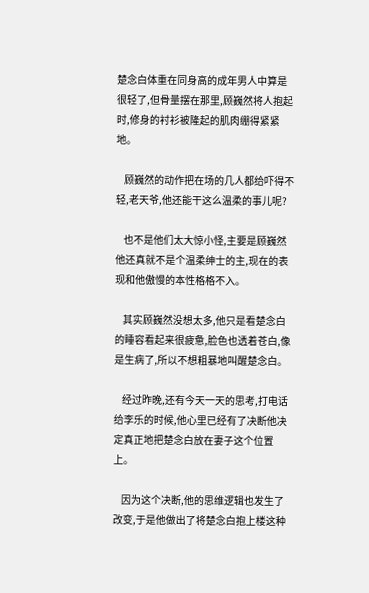楚念白体重在同身高的成年男人中算是很轻了,但骨量摆在那里,顾巍然将人抱起时,修身的衬衫被隆起的肌肉绷得紧紧地。

    顾巍然的动作把在场的几人都给吓得不轻,老天爷,他还能干这么温柔的事儿呢?

    也不是他们太大惊小怪,主要是顾巍然他还真就不是个温柔绅士的主,现在的表现和他傲慢的本性格格不入。

    其实顾巍然没想太多,他只是看楚念白的睡容看起来很疲惫,脸色也透着苍白,像是生病了,所以不想粗暴地叫醒楚念白。

    经过昨晚,还有今天一天的思考,打电话给李乐的时候,他心里已经有了决断他决定真正地把楚念白放在妻子这个位置上。

    因为这个决断,他的思维逻辑也发生了改变,于是他做出了将楚念白抱上楼这种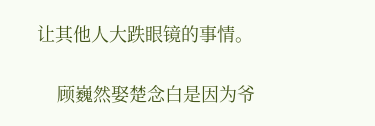让其他人大跌眼镜的事情。

    顾巍然娶楚念白是因为爷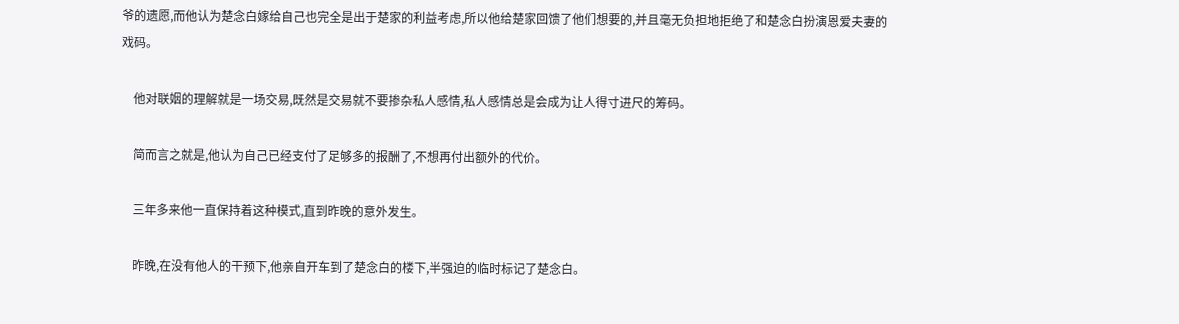爷的遗愿,而他认为楚念白嫁给自己也完全是出于楚家的利益考虑,所以他给楚家回馈了他们想要的,并且毫无负担地拒绝了和楚念白扮演恩爱夫妻的戏码。

    他对联姻的理解就是一场交易,既然是交易就不要掺杂私人感情,私人感情总是会成为让人得寸进尺的筹码。

    简而言之就是,他认为自己已经支付了足够多的报酬了,不想再付出额外的代价。

    三年多来他一直保持着这种模式,直到昨晚的意外发生。

    昨晚,在没有他人的干预下,他亲自开车到了楚念白的楼下,半强迫的临时标记了楚念白。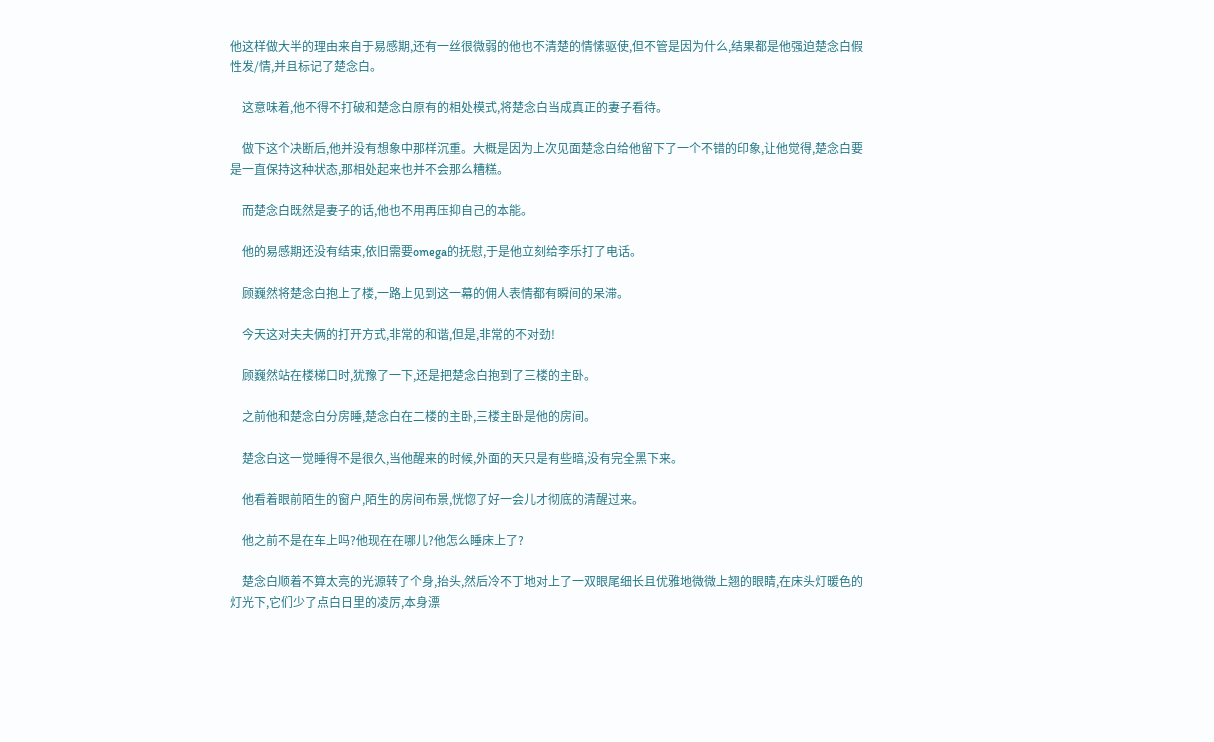他这样做大半的理由来自于易感期,还有一丝很微弱的他也不清楚的情愫驱使,但不管是因为什么,结果都是他强迫楚念白假性发/情,并且标记了楚念白。

    这意味着,他不得不打破和楚念白原有的相处模式,将楚念白当成真正的妻子看待。

    做下这个决断后,他并没有想象中那样沉重。大概是因为上次见面楚念白给他留下了一个不错的印象,让他觉得,楚念白要是一直保持这种状态,那相处起来也并不会那么糟糕。

    而楚念白既然是妻子的话,他也不用再压抑自己的本能。

    他的易感期还没有结束,依旧需要omega的抚慰,于是他立刻给李乐打了电话。

    顾巍然将楚念白抱上了楼,一路上见到这一幕的佣人表情都有瞬间的呆滞。

    今天这对夫夫俩的打开方式,非常的和谐,但是,非常的不对劲!

    顾巍然站在楼梯口时,犹豫了一下,还是把楚念白抱到了三楼的主卧。

    之前他和楚念白分房睡,楚念白在二楼的主卧,三楼主卧是他的房间。

    楚念白这一觉睡得不是很久,当他醒来的时候,外面的天只是有些暗,没有完全黑下来。

    他看着眼前陌生的窗户,陌生的房间布景,恍惚了好一会儿才彻底的清醒过来。

    他之前不是在车上吗?他现在在哪儿?他怎么睡床上了?

    楚念白顺着不算太亮的光源转了个身,抬头,然后冷不丁地对上了一双眼尾细长且优雅地微微上翘的眼睛,在床头灯暖色的灯光下,它们少了点白日里的凌厉,本身漂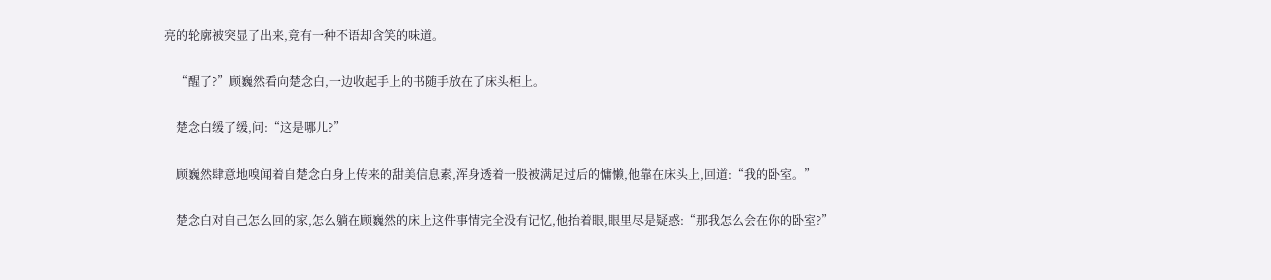亮的轮廓被突显了出来,竟有一种不语却含笑的味道。

    “醒了?”顾巍然看向楚念白,一边收起手上的书随手放在了床头柜上。

    楚念白缓了缓,问:“这是哪儿?”

    顾巍然肆意地嗅闻着自楚念白身上传来的甜美信息素,浑身透着一股被满足过后的慵懒,他靠在床头上,回道:“我的卧室。”

    楚念白对自己怎么回的家,怎么躺在顾巍然的床上这件事情完全没有记忆,他抬着眼,眼里尽是疑惑:“那我怎么会在你的卧室?”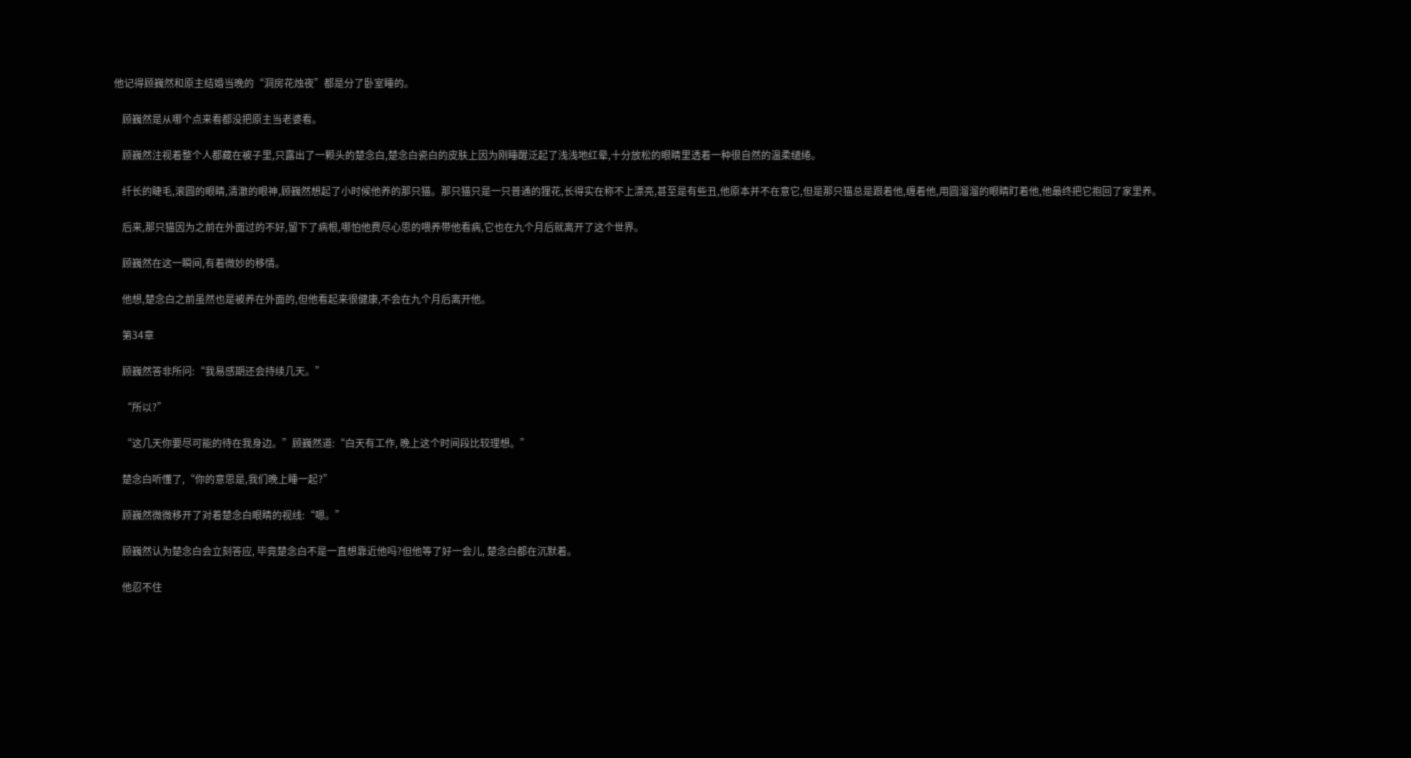他记得顾巍然和原主结婚当晚的“洞房花烛夜”都是分了卧室睡的。

    顾巍然是从哪个点来看都没把原主当老婆看。

    顾巍然注视着整个人都藏在被子里,只露出了一颗头的楚念白,楚念白瓷白的皮肤上因为刚睡醒泛起了浅浅地红晕,十分放松的眼睛里透着一种很自然的温柔缱绻。

    纤长的睫毛,滚圆的眼睛,清澈的眼神,顾巍然想起了小时候他养的那只猫。那只猫只是一只普通的狸花,长得实在称不上漂亮,甚至是有些丑,他原本并不在意它,但是那只猫总是跟着他,缠着他,用圆溜溜的眼睛盯着他,他最终把它抱回了家里养。

    后来,那只猫因为之前在外面过的不好,留下了病根,哪怕他费尽心思的喂养带他看病,它也在九个月后就离开了这个世界。

    顾巍然在这一瞬间,有着微妙的移情。

    他想,楚念白之前虽然也是被养在外面的,但他看起来很健康,不会在九个月后离开他。

    第34章

    顾巍然答非所问:“我易感期还会持续几天。”

    “所以?”

    “这几天你要尽可能的待在我身边。”顾巍然道:“白天有工作, 晚上这个时间段比较理想。”

    楚念白听懂了,“你的意思是,我们晚上睡一起?”

    顾巍然微微移开了对着楚念白眼睛的视线:“嗯。”

    顾巍然认为楚念白会立刻答应, 毕竟楚念白不是一直想靠近他吗?但他等了好一会儿, 楚念白都在沉默着。

    他忍不住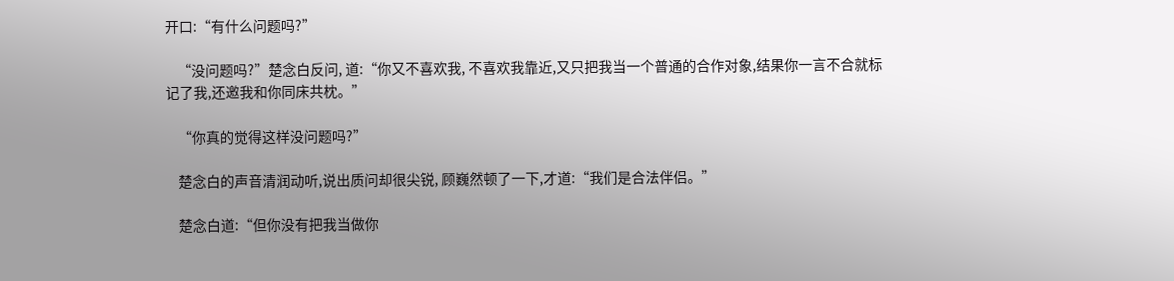开口:“有什么问题吗?”

    “没问题吗?”楚念白反问, 道:“你又不喜欢我, 不喜欢我靠近,又只把我当一个普通的合作对象,结果你一言不合就标记了我,还邀我和你同床共枕。”

    “你真的觉得这样没问题吗?”

    楚念白的声音清润动听,说出质问却很尖锐, 顾巍然顿了一下,才道:“我们是合法伴侣。”

    楚念白道:“但你没有把我当做你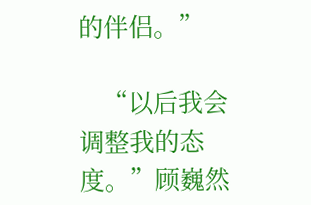的伴侣。”

    “以后我会调整我的态度。”顾巍然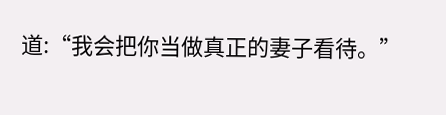道:“我会把你当做真正的妻子看待。”